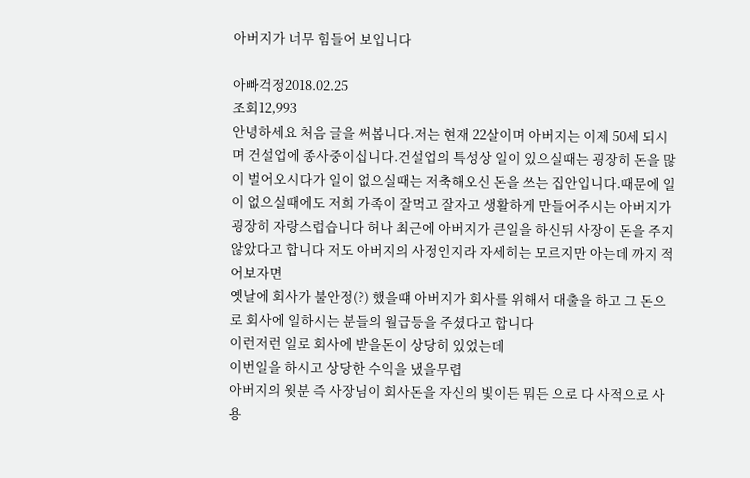아버지가 너무 힘들어 보입니다

아빠걱정2018.02.25
조회12,993
안녕하세요 처음 글을 써봅니다.저는 현재 22살이며 아버지는 이제 50세 되시며 건설업에 종사중이십니다.건설업의 특성상 일이 있으실때는 굉장히 돈을 많이 벌어오시다가 일이 없으실때는 저축해오신 돈을 쓰는 집안입니다.때문에 일이 없으실때에도 저희 가족이 잘먹고 잘자고 생활하게 만들어주시는 아버지가 굉장히 자랑스럽습니다 허나 최근에 아버지가 큰일을 하신뒤 사장이 돈을 주지 않았다고 합니다 저도 아버지의 사정인지라 자세히는 모르지만 아는데 까지 적어보자면
옛날에 회사가 불안정(?) 했을떄 아버지가 회사를 위해서 대출을 하고 그 돈으로 회사에 일하시는 분들의 월급등을 주셨다고 합니다
이런저런 일로 회사에 받을돈이 상당히 있었는데
이번일을 하시고 상당한 수익을 냈을무렵
아버지의 윗분 즉 사장님이 회사돈을 자신의 빛이든 뭐든 으로 다 사적으로 사용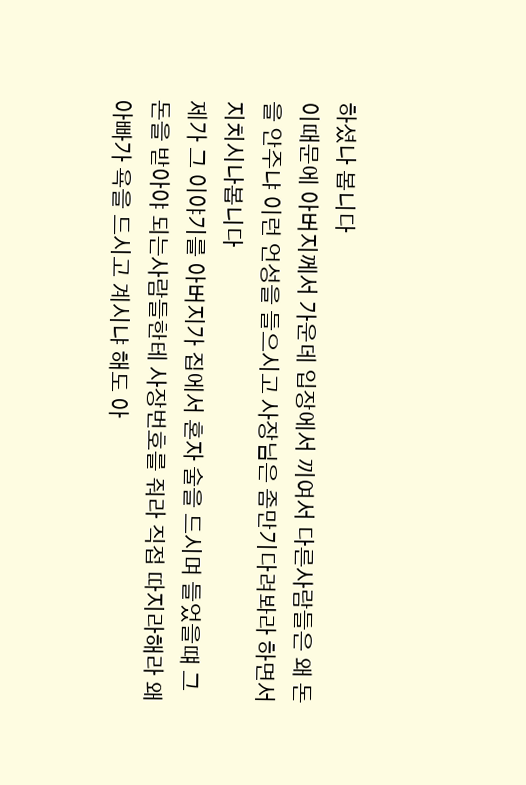하셨나 봅니다
이때문에 아버지께서 가운데 입장에서 끼여서 다른사람들은 왜 돈을 안주냐 이런 언성을 들으시고 사장님은 좀만기다려봐라 하면서 지치시나봅니다
제가 그 이야기를 아버지가 집에서 혼자 술을 드시며 들었을떄 그 돈을 받아야 되는사람들한테 사장번호를 줘라 직접 따지라해라 왜 아빠가 욕을 드시고 계시냐 해도 아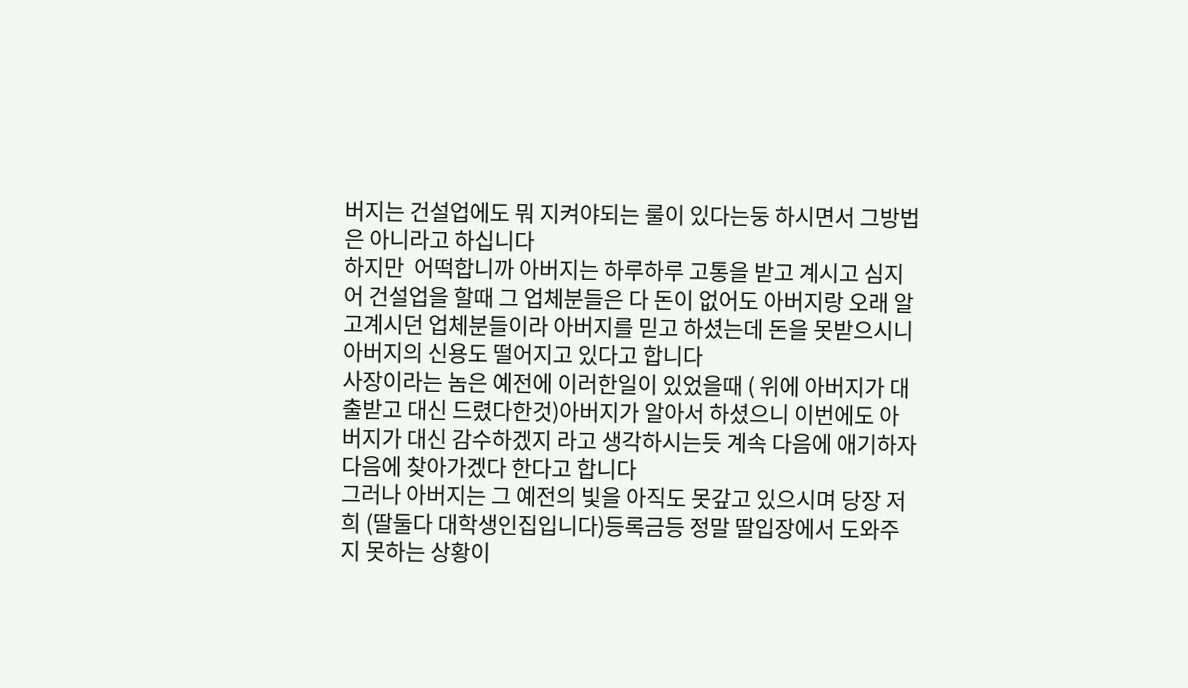버지는 건설업에도 뭐 지켜야되는 룰이 있다는둥 하시면서 그방법은 아니라고 하십니다
하지만  어떡합니까 아버지는 하루하루 고통을 받고 계시고 심지어 건설업을 할때 그 업체분들은 다 돈이 없어도 아버지랑 오래 알고계시던 업체분들이라 아버지를 믿고 하셨는데 돈을 못받으시니 아버지의 신용도 떨어지고 있다고 합니다
사장이라는 놈은 예전에 이러한일이 있었을때 ( 위에 아버지가 대출받고 대신 드렸다한것)아버지가 알아서 하셨으니 이번에도 아버지가 대신 감수하겠지 라고 생각하시는듯 계속 다음에 애기하자 다음에 찾아가겠다 한다고 합니다
그러나 아버지는 그 예전의 빛을 아직도 못갚고 있으시며 당장 저희 (딸둘다 대학생인집입니다)등록금등 정말 딸입장에서 도와주지 못하는 상황이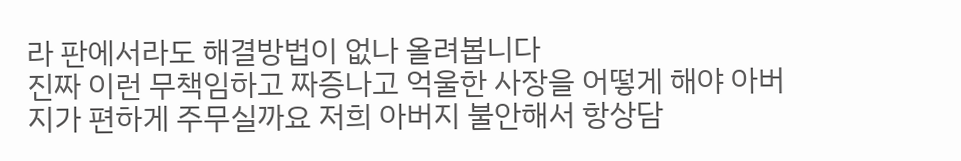라 판에서라도 해결방법이 없나 올려봅니다
진짜 이런 무책임하고 짜증나고 억울한 사장을 어떻게 해야 아버지가 편하게 주무실까요 저희 아버지 불안해서 항상담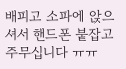배피고 소파에 앉으셔서 핸드폰 붙잡고 주무십니다 ㅠㅠ